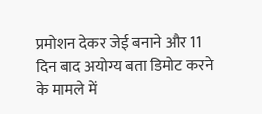प्रमोशन देकर जेई बनाने और 11 दिन बाद अयोग्य बता डिमोट करने के मामले में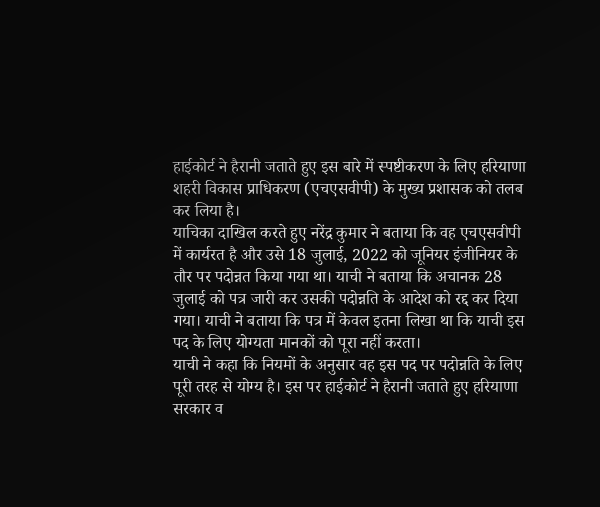हाईकोर्ट ने हैरानी जताते हुए इस बारे में स्पष्टीकरण के लिए हरियाणा शहरी विकास प्राधिकरण (एचएसवीपी) के मुख्य प्रशासक को तलब कर लिया है।
याचिका दाखिल करते हुए नरेंद्र कुमार ने बताया कि वह एचएसवीपी में कार्यरत है और उसे 18 जुलाई, 2022 को जूनियर इंजीनियर के तौर पर पदोन्नत किया गया था। याची ने बताया कि अचानक 28 जुलाई को पत्र जारी कर उसकी पदोन्नति के आदेश को रद्द कर दिया गया। याची ने बताया कि पत्र में केवल इतना लिखा था कि याची इस पद के लिए योग्यता मानकों को पूरा नहीं करता।
याची ने कहा कि नियमों के अनुसार वह इस पद पर पदोन्नति के लिए पूरी तरह से योग्य है। इस पर हाईकोर्ट ने हैरानी जताते हुए हरियाणा सरकार व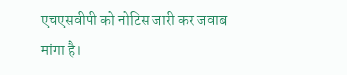एचएसवीपी को नोटिस जारी कर जवाब मांगा है।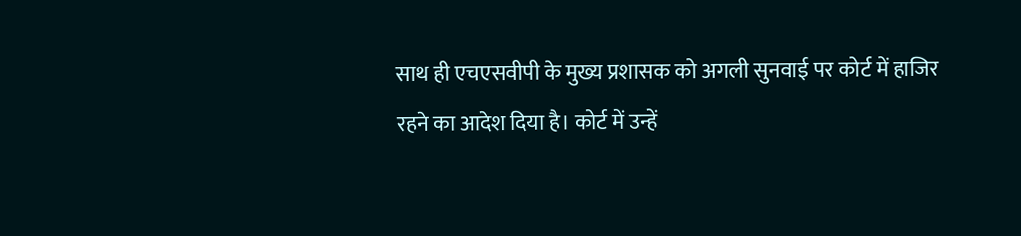साथ ही एचएसवीपी के मुख्य प्रशासक को अगली सुनवाई पर कोर्ट में हाजिर रहने का आदेश दिया है। कोर्ट में उन्हें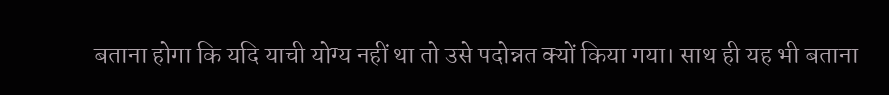बताना होगा कि यदि याची योग्य नहीं था तो उसे पदोन्नत क्यों किया गया। साथ ही यह भी बताना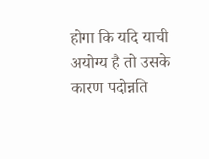होगा कि यदि याची अयोग्य है तो उसके कारण पदोन्नति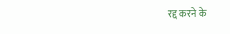रद्द करने के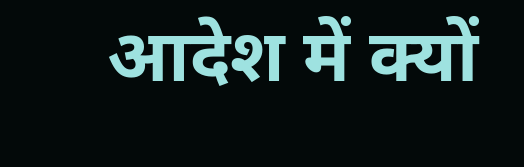आदेश में क्यों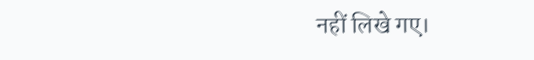नहीं लिखे गए।